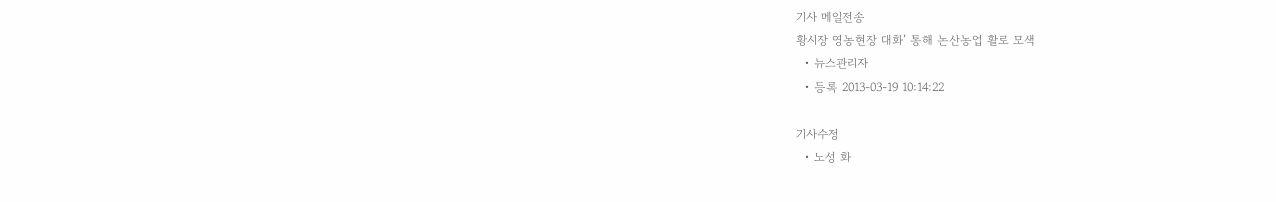기사 메일전송
황시장 영농현장 대화’ 통해 논산농업 활로 모색
  • 뉴스관리자
  • 등록 2013-03-19 10:14:22

기사수정
  • 노성 화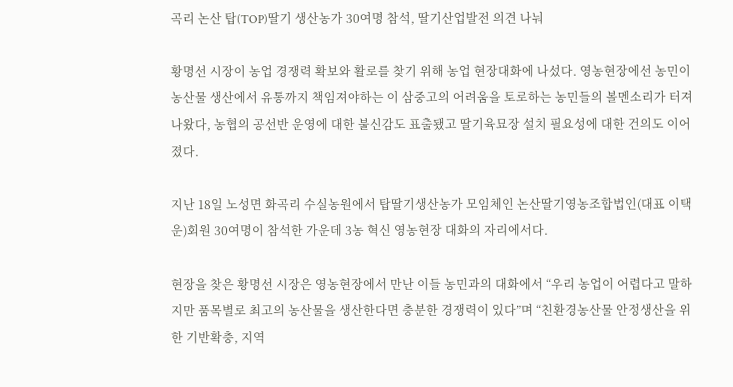곡리 논산 탑(TOP)딸기 생산농가 30여명 참석, 딸기산업발전 의견 나눠

황명선 시장이 농업 경쟁력 확보와 활로를 찾기 위해 농업 현장대화에 나섰다. 영농현장에선 농민이 농산물 생산에서 유통까지 책임져야하는 이 삼중고의 어려움을 토로하는 농민들의 볼멘소리가 터져나왔다, 농협의 공선반 운영에 대한 불신감도 표출됐고 딸기육묘장 설치 필요성에 대한 건의도 이어졌다.

지난 18일 노성면 화곡리 수실농원에서 탑딸기생산농가 모임체인 논산딸기영농조합법인(대표 이택운)회원 30여명이 참석한 가운데 3농 혁신 영농현장 대화의 자리에서다.

현장을 찾은 황명선 시장은 영농현장에서 만난 이들 농민과의 대화에서 “우리 농업이 어렵다고 말하지만 품목별로 최고의 농산물을 생산한다면 충분한 경쟁력이 있다”며 “친환경농산물 안정생산을 위한 기반확충, 지역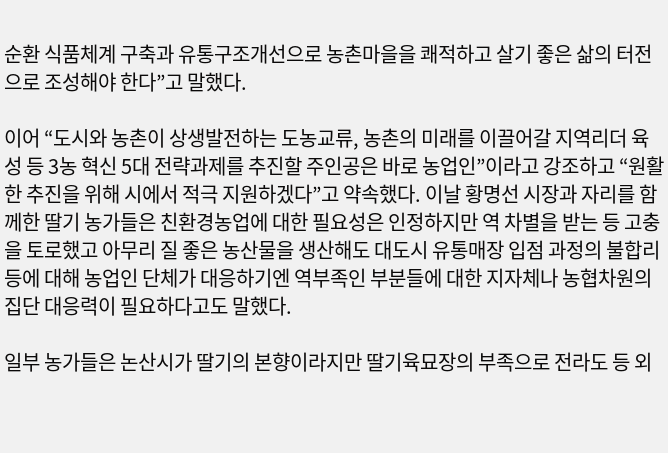순환 식품체계 구축과 유통구조개선으로 농촌마을을 쾌적하고 살기 좋은 삶의 터전으로 조성해야 한다”고 말했다.

이어 “도시와 농촌이 상생발전하는 도농교류, 농촌의 미래를 이끌어갈 지역리더 육성 등 3농 혁신 5대 전략과제를 추진할 주인공은 바로 농업인”이라고 강조하고 “원활한 추진을 위해 시에서 적극 지원하겠다”고 약속했다. 이날 황명선 시장과 자리를 함께한 딸기 농가들은 친환경농업에 대한 필요성은 인정하지만 역 차별을 받는 등 고충을 토로했고 아무리 질 좋은 농산물을 생산해도 대도시 유통매장 입점 과정의 불합리 등에 대해 농업인 단체가 대응하기엔 역부족인 부분들에 대한 지자체나 농협차원의 집단 대응력이 필요하다고도 말했다.

일부 농가들은 논산시가 딸기의 본향이라지만 딸기육묘장의 부족으로 전라도 등 외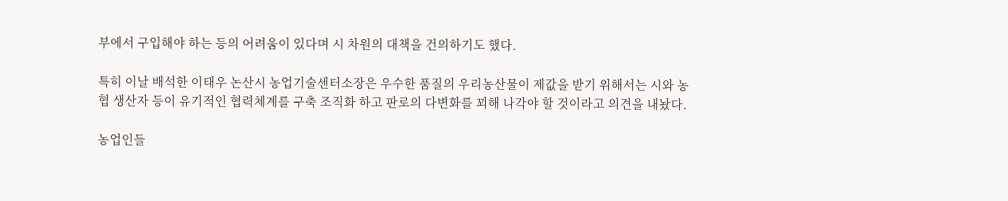부에서 구입해야 하는 등의 어려움이 있다며 시 차원의 대책을 건의하기도 했다.

특히 이날 배석한 이태우 논산시 농업기술센터소장은 우수한 품질의 우리농산물이 제값을 받기 위해서는 시와 농협 생산자 등이 유기적인 협력체계를 구축 조직화 하고 판로의 다변화를 꾀해 나각야 할 것이라고 의견을 내놨다.

농업인들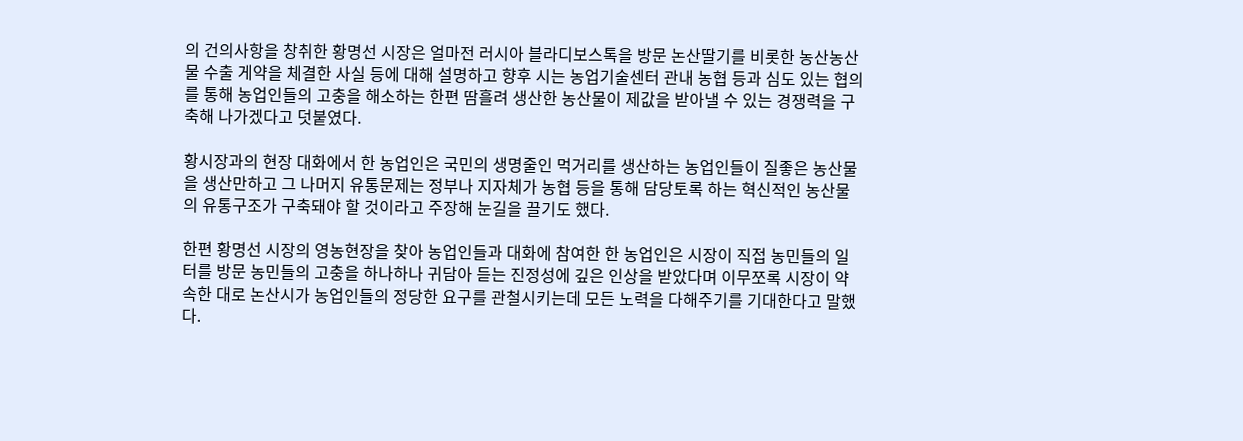의 건의사항을 창취한 황명선 시장은 얼마전 러시아 블라디보스톡을 방문 논산딸기를 비롯한 농산농산물 수출 게약을 체결한 사실 등에 대해 설명하고 향후 시는 농업기술센터 관내 농협 등과 심도 있는 협의를 통해 농업인들의 고충을 해소하는 한편 땀흘려 생산한 농산물이 제값을 받아낼 수 있는 경쟁력을 구축해 나가겠다고 덧붙였다.

황시장과의 현장 대화에서 한 농업인은 국민의 생명줄인 먹거리를 생산하는 농업인들이 질좋은 농산물을 생산만하고 그 나머지 유통문제는 정부나 지자체가 농협 등을 통해 담당토록 하는 혁신적인 농산물의 유통구조가 구축돼야 할 것이라고 주장해 눈길을 끌기도 했다.

한편 황명선 시장의 영농현장을 찾아 농업인들과 대화에 참여한 한 농업인은 시장이 직접 농민들의 일터를 방문 농민들의 고충을 하나하나 귀담아 듣는 진정성에 깊은 인상을 받았다며 이무쪼록 시장이 약속한 대로 논산시가 농업인들의 정당한 요구를 관철시키는데 모든 노력을 다해주기를 기대한다고 말했다.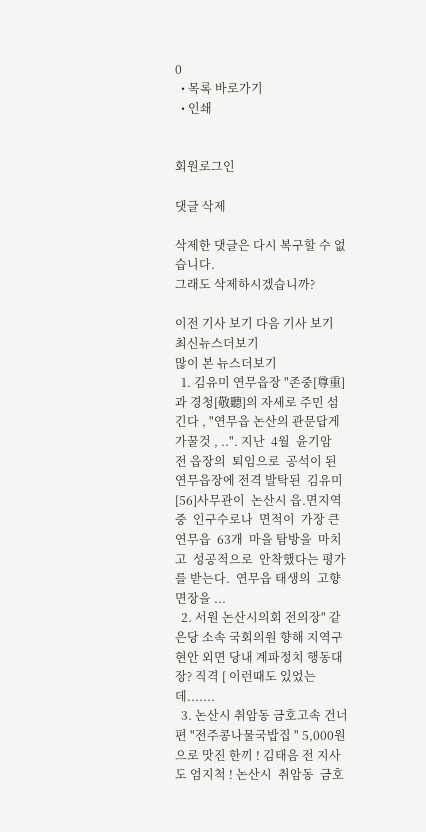0
  • 목록 바로가기
  • 인쇄


회원로그인

댓글 삭제

삭제한 댓글은 다시 복구할 수 없습니다.
그래도 삭제하시겠습니까?

이전 기사 보기 다음 기사 보기
최신뉴스더보기
많이 본 뉴스더보기
  1. 김유미 연무읍장 "존중[尊重]과 경청[敬聽]의 자세로 주민 섬긴다 , "연무읍 논산의 관문답게 가꿀것 , ..". 지난  4월  윤기암  전 읍장의  퇴임으로  공석이 된  연무읍장에 전격 발탁된  김유미  [56]사무관이  논산시 읍.면지역 중  인구수로나  면적이  가장 큰  연무읍  63개  마을 탐방을  마치고  성공적으로  안착했다는 평가를 받는다.  연무읍 태생의  고향면장을 ...
  2. 서원 논산시의회 전의장" 같은당 소속 국회의원 향해 지역구 현안 외면 당내 계파정치 행동대장? 직격 [ 이런때도 있었는데.......
  3. 논산시 취암동 금호고속 건너편 "전주콩나물국밥집 " 5,000원 으로 맛진 한끼 ! 김태음 전 지사도 엄지척 ! 논산시  취암동  금호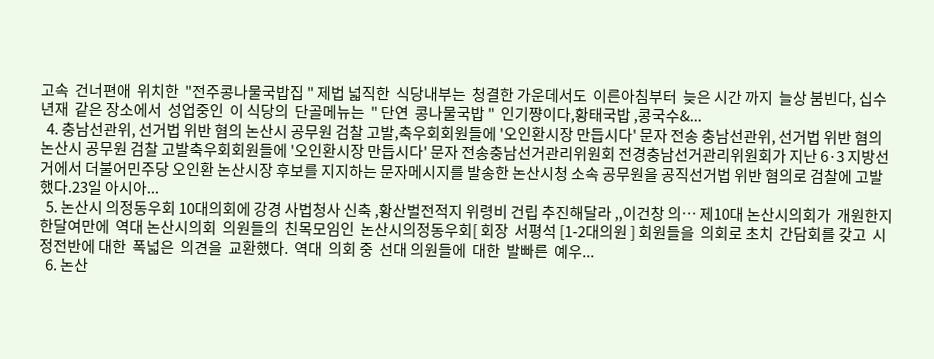고속  건너편애  위치한  "전주콩나물국밥집 " 제법 넓직한  식당내부는  청결한 가운데서도  이른아침부터  늦은 시간 까지  늘상 붐빈다, 십수년재  같은 장소에서  성업중인  이 식당의  단골메뉴는  " 단연  콩나물국밥 "  인기쨩이다,황태국밥 ,콩국수&...
  4. 충남선관위, 선거법 위반 혐의 논산시 공무원 검찰 고발,축우회회원들에 '오인환시장 만듭시다' 문자 전송 충남선관위, 선거법 위반 혐의 논산시 공무원 검찰 고발축우회회원들에 '오인환시장 만듭시다' 문자 전송충남선거관리위원회 전경충남선거관리위원회가 지난 6·3 지방선거에서 더불어민주당 오인환 논산시장 후보를 지지하는 문자메시지를 발송한 논산시청 소속 공무원을 공직선거법 위반 혐의로 검찰에 고발했다.23일 아시아...
  5. 논산시 의정동우회 10대의회에 강경 사법청사 신축 ,황산벌전적지 위령비 건립 추진해달라 ,,이건창 의… 제10대 논산시의회가  개원한지 한달여만에  역대 논산시의회  의원들의  친목모임인  논산시의정동우회[ 회장  서평석 [1-2대의원 ] 회원들을  의회로 초치  간담회를 갖고  시정전반에 대한  폭넓은  의견을  교환했다.  역대  의회 중  선대 의원들에  대한  발빠른  예우...
  6. 논산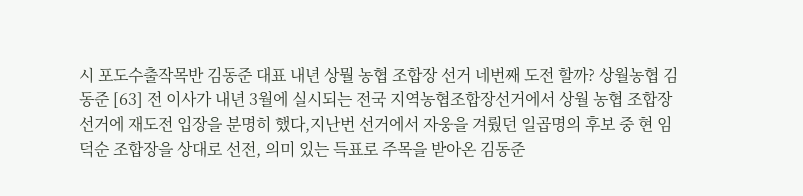시 포도수출작목반 김동준 대표 내년 상뭘 농협 조합장 선거 네번째 도전 할까? 상월농협 김동준 [63] 전 이사가 내년 3월에 실시되는 전국 지역농협조합장선거에서 상월 농협 조합장 선거에 재도전 입장을 분명히 했다,지난번 선거에서 자웅을 겨뤘던 일곱명의 후보 중 현 임덕순 조합장을 상대로 선전, 의미 있는 득표로 주목을 받아온 김동준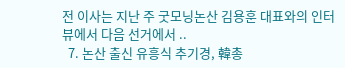전 이사는 지난 주 굿모닝논산 김용훈 대표와의 인터뷰에서 다음 선거에서 ..
  7. 논산 출신 유흥식 추기경, 韓총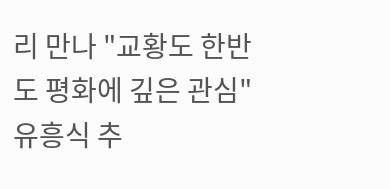리 만나 "교황도 한반도 평화에 깊은 관심" 유흥식 추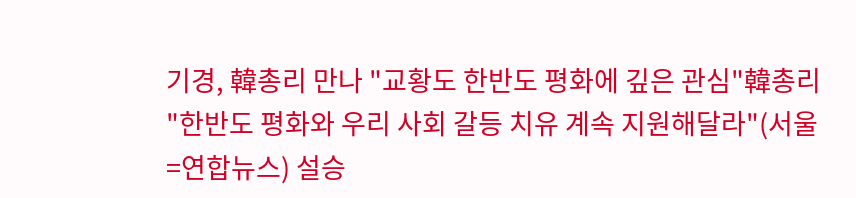기경, 韓총리 만나 "교황도 한반도 평화에 깊은 관심"韓총리 "한반도 평화와 우리 사회 갈등 치유 계속 지원해달라"(서울=연합뉴스) 설승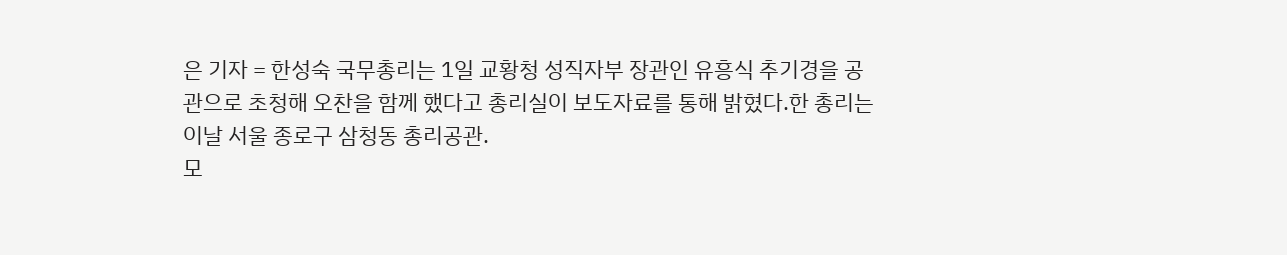은 기자 = 한성숙 국무총리는 1일 교황청 성직자부 장관인 유흥식 추기경을 공관으로 초청해 오찬을 함께 했다고 총리실이 보도자료를 통해 밝혔다.한 총리는 이날 서울 종로구 삼청동 총리공관.
모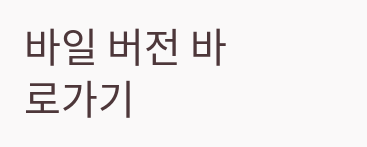바일 버전 바로가기